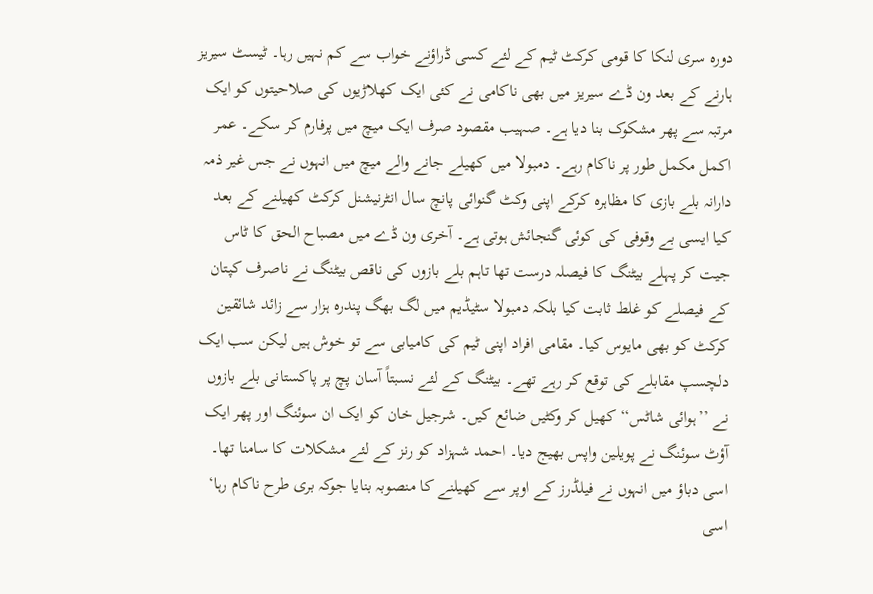دورہ سری لنکا کا قومی کرکٹ ٹیم کے لئے کسی ڈراؤنے خواب سے کم نہیں رہا۔ ٹیسٹ سیریز ہارنے کے بعد ون ڈے سیریز میں بھی ناکامی نے کئی ایک کھلاڑیوں کی صلاحیتوں کو ایک مرتبہ سے پھر مشکوک بنا دیا ہے۔ صہیب مقصود صرف ایک میچ میں پرفارم کر سکے۔ عمر اکمل مکمل طور پر ناکام رہے۔ دمبولا میں کھیلے جانے والے میچ میں انہوں نے جس غیر ذمہ دارانہ بلے بازی کا مظاہرہ کرکے اپنی وکٹ گنوائی پانچ سال انٹرنیشنل کرکٹ کھیلنے کے بعد کیا ایسی بے وقوفی کی کوئی گنجائش ہوتی ہے۔ آخری ون ڈے میں مصباح الحق کا ٹاس جیت کر پہلے بیٹنگ کا فیصلہ درست تھا تاہم بلے بازوں کی ناقص بیٹنگ نے ناصرف کپتان کے فیصلے کو غلط ثابت کیا بلکہ دمبولا سٹیڈیم میں لگ بھگ پندرہ ہزار سے زائد شائقین کرکٹ کو بھی مایوس کیا۔ مقامی افراد اپنی ٹیم کی کامیابی سے تو خوش ہیں لیکن سب ایک دلچسپ مقابلے کی توقع کر رہے تھے۔ بیٹنگ کے لئے نسبتاً آسان پچ پر پاکستانی بلے بازوں نے ’’ہوائی شاٹس‘‘ کھیل کر وکٹیں ضائع کیں۔ شرجیل خان کو ایک ان سوئنگ اور پھر ایک آؤٹ سوئنگ نے پویلین واپس بھیج دیا۔ احمد شہزاد کو رنز کے لئے مشکلات کا سامنا تھا۔ اسی دباؤ میں انہوں نے فیلڈرز کے اوپر سے کھیلنے کا منصوبہ بنایا جوکہ بری طرح ناکام رہا‘ اسی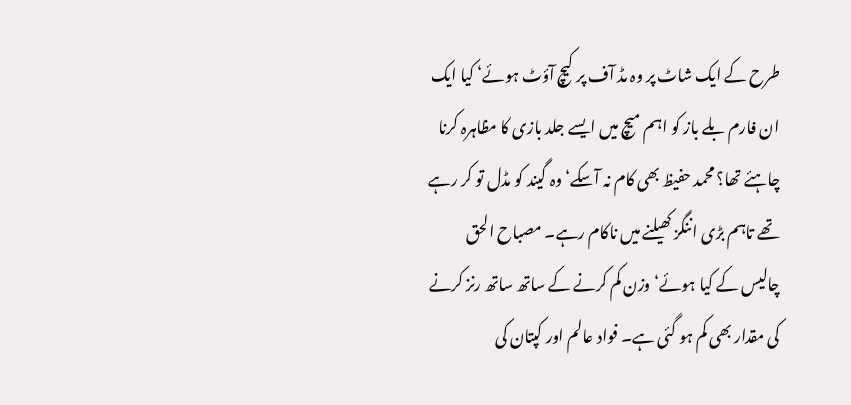طرح کے ایک شاٹ پر وہ مڈ آف پر کیچ آؤٹ ہوئے‘ کیا ایک ان فارم بلے باز کو اہم میچ میں ایسے جلد بازی کا مظاہرہ کرنا چاہئے تھا؟ محمد حفیظ بھی کام نہ آسکے‘ وہ گیند کو مڈل تو کر رہے تھے تاہم بڑی اننگز کھیلنے میں ناکام رہے۔ مصباح الحق چالیس کے کیا ہوئے‘ وزن کم کرنے کے ساتھ ساتھ رنز کرنے کی مقدار بھی کم ہو گئی ہے۔ فواد عالم اور کپتان کی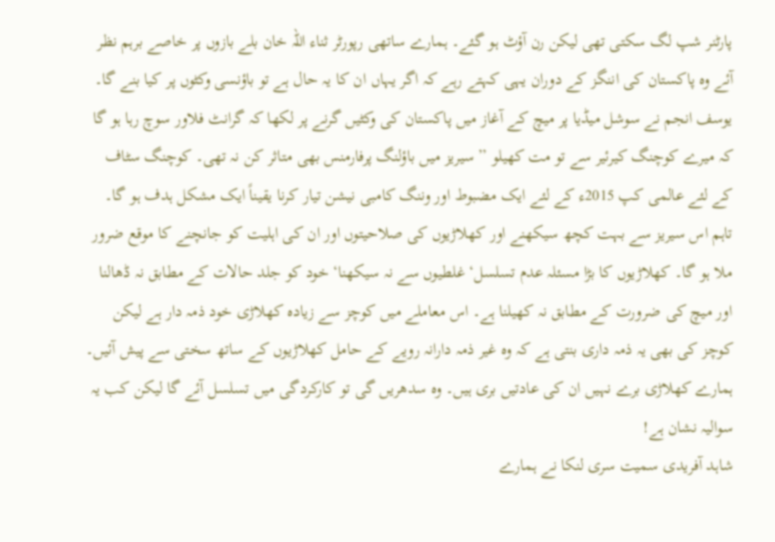پارٹنر شپ لگ سکتی تھی لیکن رن آؤٹ ہو گئے۔ ہمارے ساتھی رپورٹر ثناء اللہ خان بلے بازوں پر خاصے برہم نظر آئے وہ پاکستان کی اننگز کے دوران یہی کہتے رہے کہ اگر یہاں ان کا یہ حال ہے تو باؤنسی وکٹوں پر کیا بنے گا۔
یوسف انجم نے سوشل میڈیا پر میچ کے آغاز میں پاکستان کی وکٹیں گرنے پر لکھا کہ گرانٹ فلاور سوچ رہا ہو گا کہ میرے کوچنگ کیرئیر سے تو مت کھیلو ’’سیریز میں باؤلنگ پرفارمنس بھی متاثر کن نہ تھی۔ کوچنگ سٹاف کے لئے عالمی کپ 2015ء کے لئے ایک مضبوط اور وننگ کامبی نیشن تیار کرنا یقیناً ایک مشکل ہدف ہو گا۔ تاہم اس سیریز سے بہت کچھ سیکھنے اور کھلاڑیوں کی صلاحیتوں اور ان کی اہلیت کو جانچنے کا موقع ضرور ملا ہو گا۔ کھلاڑیوں کا بڑا مسئلہ عدم تسلسل‘ غلطیوں سے نہ سیکھنا‘ خود کو جلد حالات کے مطابق نہ ڈھالنا اور میچ کی ضرورت کے مطابق نہ کھیلنا ہے۔ اس معاملے میں کوچز سے زیادہ کھلاڑی خود ذمہ دار ہے لیکن کوچز کی بھی یہ ذمہ داری بنتی ہے کہ وہ غیر ذمہ دارانہ رویے کے حامل کھلاڑیوں کے ساتھ سختی سے پیش آئیں۔ ہمارے کھلاڑی برے نہیں ان کی عادتیں بری ہیں۔ وہ سدھریں گی تو کارکردگی میں تسلسل آئے گا لیکن کب یہ سوالیہ نشان ہے!
شاہد آفریدی سمیت سری لنکا نے ہمارے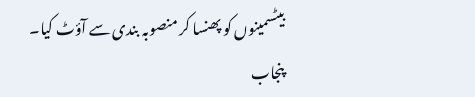بیٹسمینوں کو پھنسا کر منصوبہ بندی سے آؤٹ کیا۔
پنجاب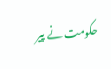حکومت نے پیر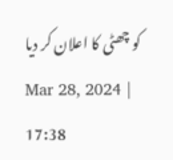کو چھٹی کا اعلان کر دیا
Mar 28, 2024 | 17:38